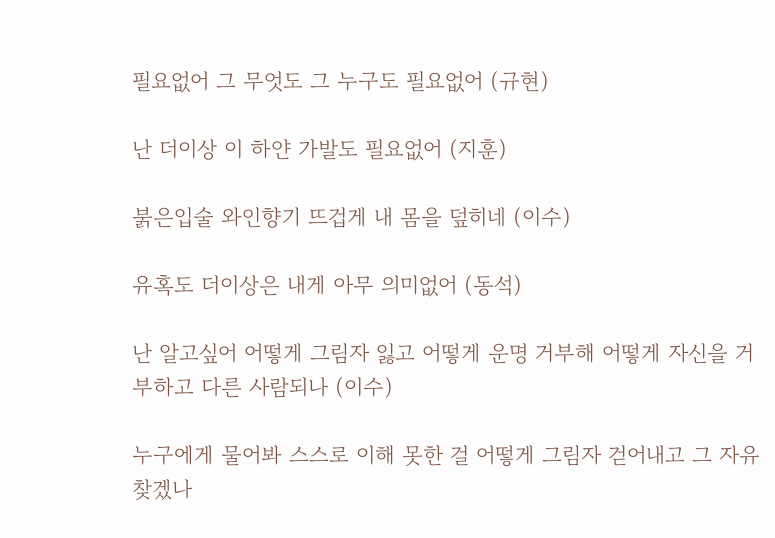필요없어 그 무엇도 그 누구도 필요없어 (규현)

난 더이상 이 하얀 가발도 필요없어 (지훈)

붉은입술 와인향기 뜨겁게 내 몸을 덮히네 (이수)

유혹도 더이상은 내게 아무 의미없어 (동석)

난 알고싶어 어떻게 그림자 잃고 어떻게 운명 거부해 어떻게 자신을 거부하고 다른 사람되나 (이수)

누구에게 물어봐 스스로 이해 못한 걸 어떻게 그림자 걷어내고 그 자유 찾겠나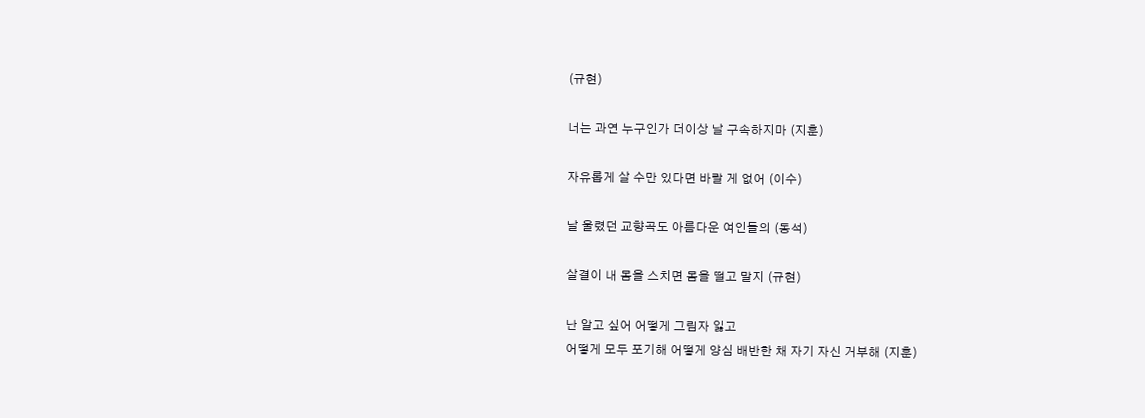(규현)

너는 과연 누구인가 더이상 날 구속하지마 (지훈)

자유롭게 살 수만 있다면 바랄 게 없어 (이수)

날 울렸던 교향곡도 아름다운 여인들의 (동석)

살결이 내 몸을 스치면 몸을 떨고 말지 (규현)

난 알고 싶어 어떻게 그림자 잃고
어떻게 모두 포기해 어떻게 양심 배반한 채 자기 자신 거부해 (지훈)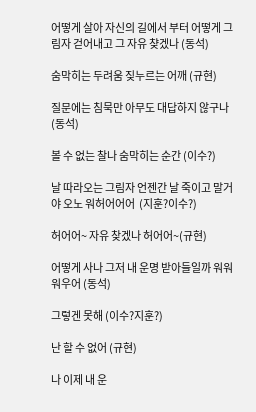어떻게 살아 자신의 길에서 부터 어떻게 그림자 걷어내고 그 자유 챶겠나 (동석)

숨막히는 두려움 짖누르는 어깨 (규현)

질문에는 침묵만 아무도 대답하지 않구나 (동석)

볼 수 없는 찰나 숨막히는 순간 (이수?)

날 따라오는 그림자 언젠간 날 죽이고 말거야 오노 워허어어어  (지훈?이수?)

허어어~ 자유 찾겠나 허어어~(규현)

어떻게 사나 그저 내 운명 받아들일까 워워 워우어 (동석)

그렇겐 못해 (이수?지훈?)

난 할 수 없어 (규현)

나 이제 내 운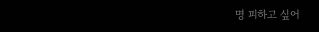명 피하고 싶어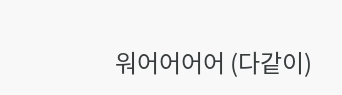워어어어어 (다같이)